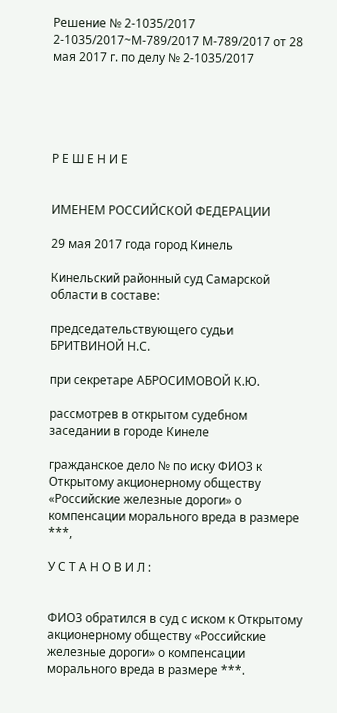Решение № 2-1035/2017 2-1035/2017~М-789/2017 М-789/2017 от 28 мая 2017 г. по делу № 2-1035/2017





Р Е Ш Е Н И Е


ИМЕНЕМ РОССИЙСКОЙ ФЕДЕРАЦИИ

29 мая 2017 года город Кинель

Кинельский районный суд Самарской области в составе:

председательствующего судьи БРИТВИНОЙ Н.С.

при секретаре АБРОСИМОВОЙ К.Ю.

рассмотрев в открытом судебном заседании в городе Кинеле

гражданское дело № по иску ФИО3 к Открытому акционерному обществу «Российские железные дороги» о компенсации морального вреда в размере ***,

У С Т А Н О В И Л :


ФИО3 обратился в суд с иском к Открытому акционерному обществу «Российские железные дороги» о компенсации морального вреда в размере ***.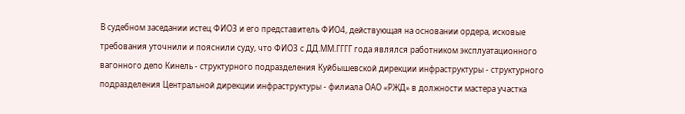В судебном заседании истец ФИО3 и его представитель ФИО4, действующая на основании ордера, исковые требования уточнили и пояснили суду, что ФИО3 с ДД.ММ.ГГГГ года являлся работником эксплуатационного вагонного депо Кинель - структурного подразделения Куйбышевской дирекции инфраструктуры - структурного подразделения Центральной дирекции инфраструктуры - филиала ОАО «РЖД» в должности мастера участка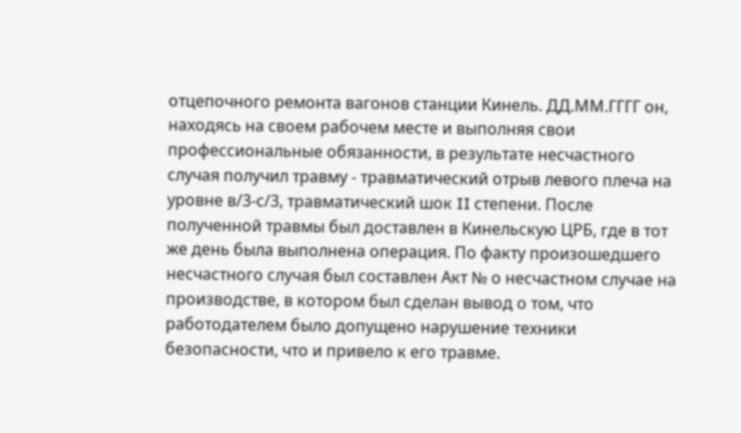отцепочного ремонта вагонов станции Кинель. ДД.ММ.ГГГГ он, находясь на своем рабочем месте и выполняя свои профессиональные обязанности, в результате несчастного случая получил травму - травматический отрыв левого плеча на уровне в/3-с/3, травматический шок II степени. После полученной травмы был доставлен в Кинельскую ЦРБ, где в тот же день была выполнена операция. По факту произошедшего несчастного случая был составлен Акт № о несчастном случае на производстве, в котором был сделан вывод о том, что работодателем было допущено нарушение техники безопасности, что и привело к его травме.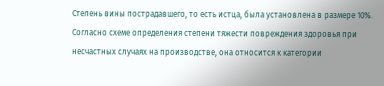Степень вины пострадавшего, то есть истца, была установлена в размере 10%. Согласно схеме определения степени тяжести повреждения здоровья при несчастных случаях на производстве, она относится к категории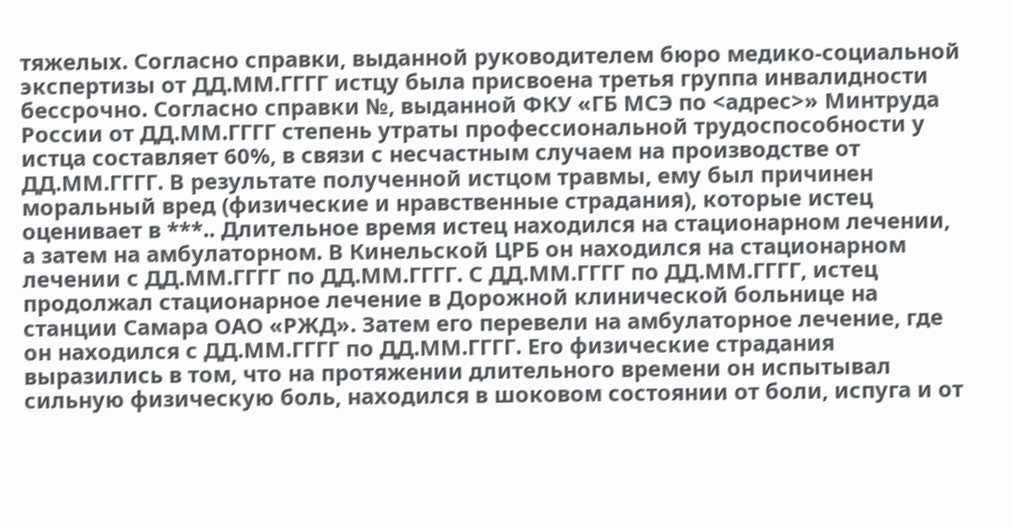тяжелых. Согласно справки, выданной руководителем бюро медико-социальной экспертизы от ДД.ММ.ГГГГ истцу была присвоена третья группа инвалидности бессрочно. Согласно справки №, выданной ФКУ «ГБ МСЭ по <адрес>» Минтруда России от ДД.ММ.ГГГГ степень утраты профессиональной трудоспособности у истца составляет 60%, в связи с несчастным случаем на производстве от ДД.ММ.ГГГГ. В результате полученной истцом травмы, ему был причинен моральный вред (физические и нравственные страдания), которые истец оценивает в ***.. Длительное время истец находился на стационарном лечении, а затем на амбулаторном. В Кинельской ЦРБ он находился на стационарном лечении с ДД.ММ.ГГГГ по ДД.ММ.ГГГГ. С ДД.ММ.ГГГГ по ДД.ММ.ГГГГ, истец продолжал стационарное лечение в Дорожной клинической больнице на станции Самара ОАО «РЖД». Затем его перевели на амбулаторное лечение, где он находился с ДД.ММ.ГГГГ по ДД.ММ.ГГГГ. Его физические страдания выразились в том, что на протяжении длительного времени он испытывал сильную физическую боль, находился в шоковом состоянии от боли, испуга и от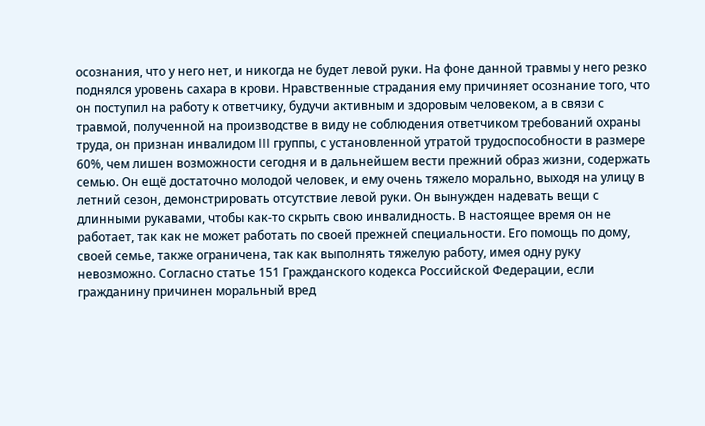осознания, что у него нет, и никогда не будет левой руки. На фоне данной травмы у него резко поднялся уровень сахара в крови. Нравственные страдания ему причиняет осознание того, что он поступил на работу к ответчику, будучи активным и здоровым человеком, а в связи с травмой, полученной на производстве в виду не соблюдения ответчиком требований охраны труда, он признан инвалидом III группы, с установленной утратой трудоспособности в размере 60%, чем лишен возможности сегодня и в дальнейшем вести прежний образ жизни, содержать семью. Он ещё достаточно молодой человек, и ему очень тяжело морально, выходя на улицу в летний сезон, демонстрировать отсутствие левой руки. Он вынужден надевать вещи с длинными рукавами, чтобы как-то скрыть свою инвалидность. В настоящее время он не работает, так как не может работать по своей прежней специальности. Его помощь по дому, своей семье, также ограничена, так как выполнять тяжелую работу, имея одну руку невозможно. Согласно статье 151 Гражданского кодекса Российской Федерации, если гражданину причинен моральный вред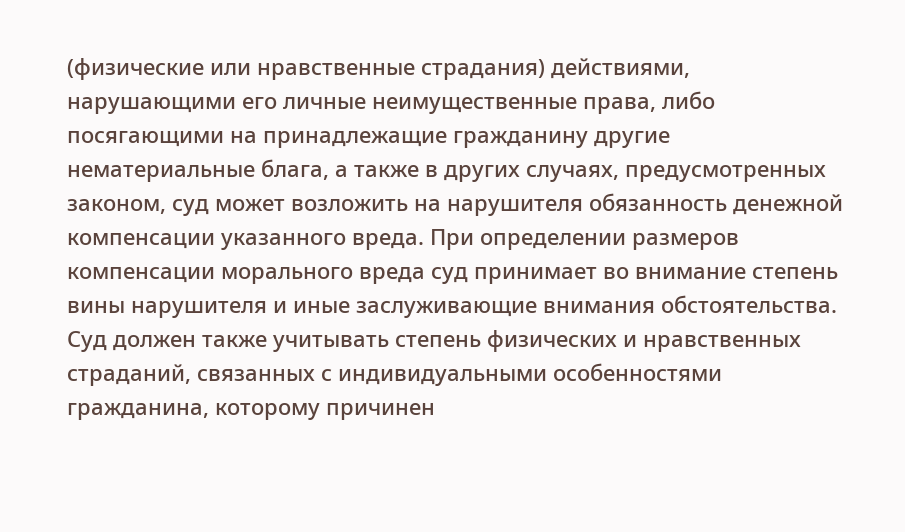(физические или нравственные страдания) действиями, нарушающими его личные неимущественные права, либо посягающими на принадлежащие гражданину другие нематериальные блага, а также в других случаях, предусмотренных законом, суд может возложить на нарушителя обязанность денежной компенсации указанного вреда. При определении размеров компенсации морального вреда суд принимает во внимание степень вины нарушителя и иные заслуживающие внимания обстоятельства. Суд должен также учитывать степень физических и нравственных страданий, связанных с индивидуальными особенностями гражданина, которому причинен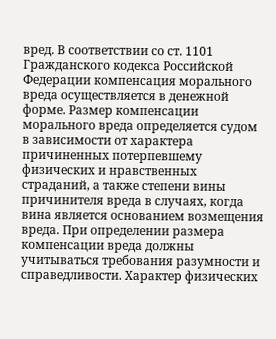вред. В соответствии со ст. 1101 Гражданского кодекса Российской Федерации компенсация морального вреда осуществляется в денежной форме. Размер компенсации морального вреда определяется судом в зависимости от характера причиненных потерпевшему физических и нравственных страданий, а также степени вины причинителя вреда в случаях, когда вина является основанием возмещения вреда. При определении размера компенсации вреда должны учитываться требования разумности и справедливости. Характер физических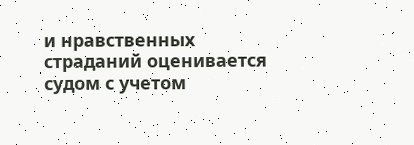и нравственных страданий оценивается судом с учетом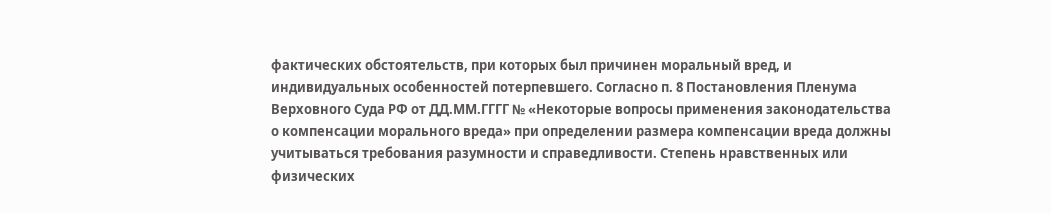фактических обстоятельств, при которых был причинен моральный вред, и индивидуальных особенностей потерпевшего. Согласно п. 8 Постановления Пленума Верховного Суда РФ от ДД.ММ.ГГГГ № «Некоторые вопросы применения законодательства о компенсации морального вреда» при определении размера компенсации вреда должны учитываться требования разумности и справедливости. Степень нравственных или физических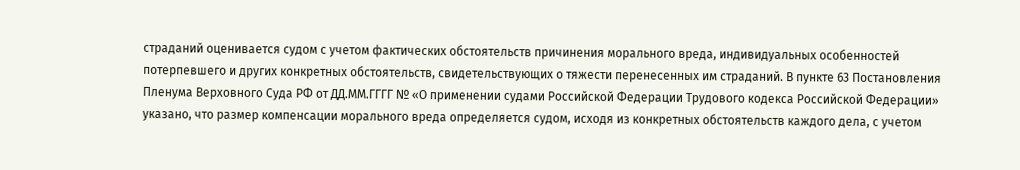страданий оценивается судом с учетом фактических обстоятельств причинения морального вреда, индивидуальных особенностей потерпевшего и других конкретных обстоятельств, свидетельствующих о тяжести перенесенных им страданий. В пункте 63 Постановления Пленума Верховного Суда РФ от ДД.ММ.ГГГГ № «О применении судами Российской Федерации Трудового кодекса Российской Федерации» указано, что размер компенсации морального вреда определяется судом, исходя из конкретных обстоятельств каждого дела, с учетом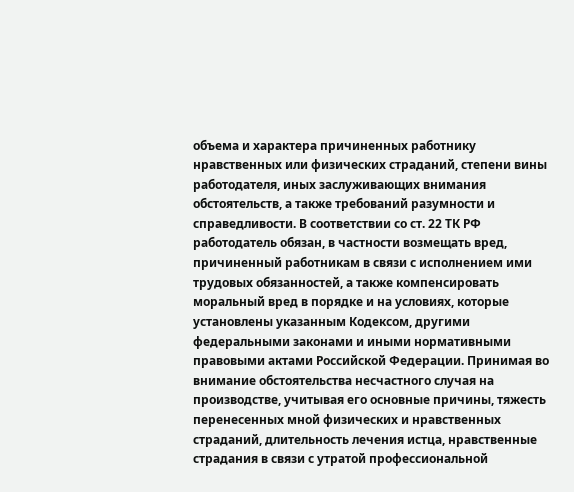объема и характера причиненных работнику нравственных или физических страданий, степени вины работодателя, иных заслуживающих внимания обстоятельств, а также требований разумности и справедливости. В соответствии со ст. 22 ТК РФ работодатель обязан, в частности возмещать вред, причиненный работникам в связи с исполнением ими трудовых обязанностей, а также компенсировать моральный вред в порядке и на условиях, которые установлены указанным Кодексом, другими федеральными законами и иными нормативными правовыми актами Российской Федерации. Принимая во внимание обстоятельства несчастного случая на производстве, учитывая его основные причины, тяжесть перенесенных мной физических и нравственных страданий, длительность лечения истца, нравственные страдания в связи с утратой профессиональной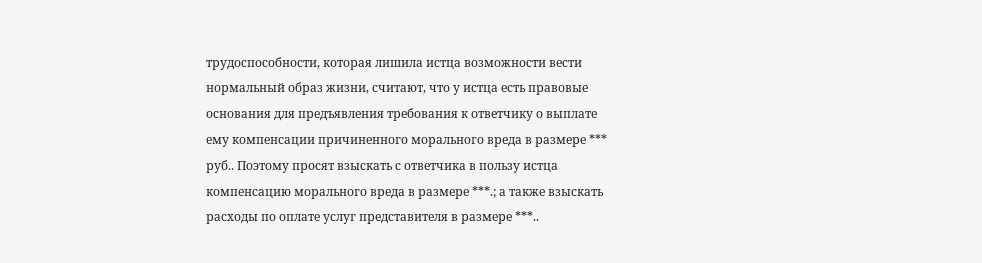трудоспособности, которая лишила истца возможности вести нормальный образ жизни, считают, что у истца есть правовые основания для предъявления требования к ответчику о выплате ему компенсации причиненного морального вреда в размере *** руб.. Поэтому просят взыскать с ответчика в пользу истца компенсацию морального вреда в размере ***.; а также взыскать расходы по оплате услуг представителя в размере ***..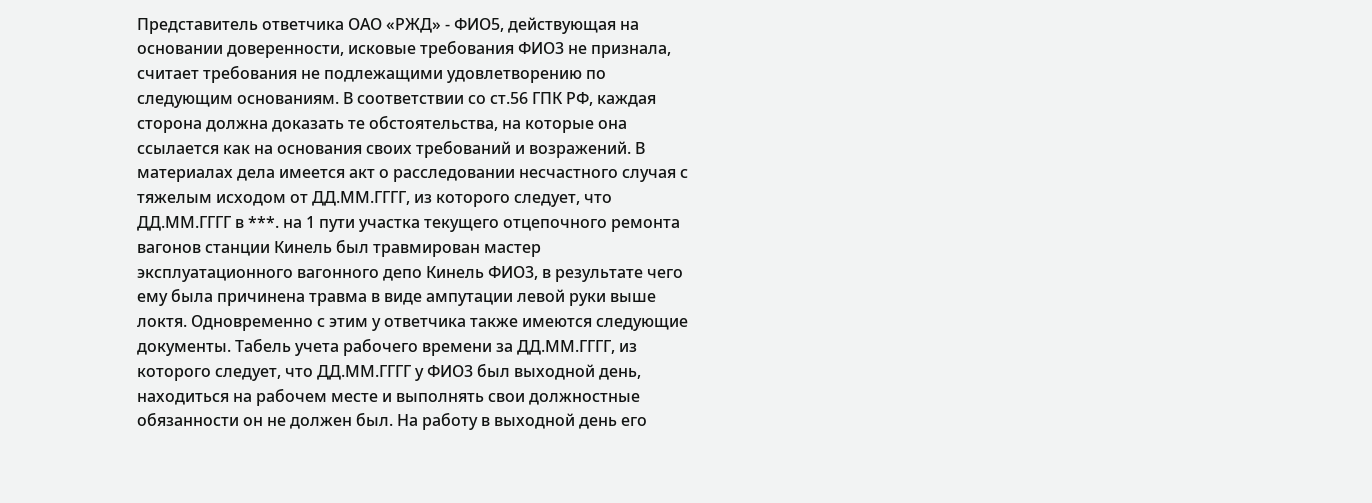Представитель ответчика ОАО «РЖД» - ФИО5, действующая на основании доверенности, исковые требования ФИО3 не признала, считает требования не подлежащими удовлетворению по следующим основаниям. В соответствии со ст.56 ГПК РФ, каждая сторона должна доказать те обстоятельства, на которые она ссылается как на основания своих требований и возражений. В материалах дела имеется акт о расследовании несчастного случая с тяжелым исходом от ДД.ММ.ГГГГ, из которого следует, что ДД.ММ.ГГГГ в ***. на 1 пути участка текущего отцепочного ремонта вагонов станции Кинель был травмирован мастер эксплуатационного вагонного депо Кинель ФИО3, в результате чего ему была причинена травма в виде ампутации левой руки выше локтя. Одновременно с этим у ответчика также имеются следующие документы. Табель учета рабочего времени за ДД.ММ.ГГГГ, из которого следует, что ДД.ММ.ГГГГ у ФИО3 был выходной день, находиться на рабочем месте и выполнять свои должностные обязанности он не должен был. На работу в выходной день его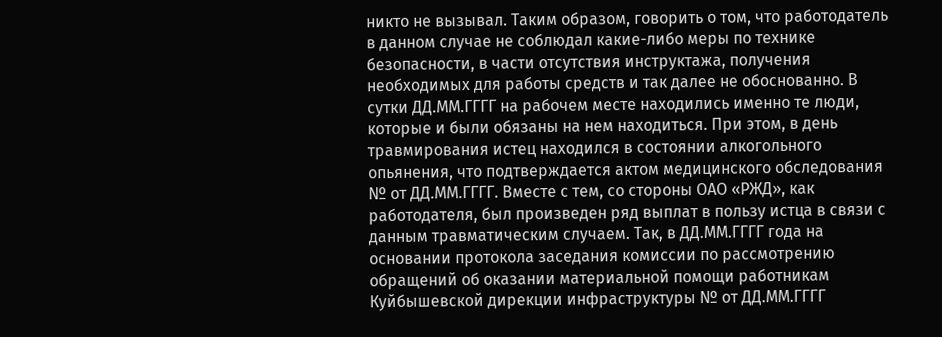никто не вызывал. Таким образом, говорить о том, что работодатель в данном случае не соблюдал какие-либо меры по технике безопасности, в части отсутствия инструктажа, получения необходимых для работы средств и так далее не обоснованно. В сутки ДД.ММ.ГГГГ на рабочем месте находились именно те люди, которые и были обязаны на нем находиться. При этом, в день травмирования истец находился в состоянии алкогольного опьянения, что подтверждается актом медицинского обследования № от ДД.ММ.ГГГГ. Вместе с тем, со стороны ОАО «РЖД», как работодателя, был произведен ряд выплат в пользу истца в связи с данным травматическим случаем. Так, в ДД.ММ.ГГГГ года на основании протокола заседания комиссии по рассмотрению обращений об оказании материальной помощи работникам Куйбышевской дирекции инфраструктуры № от ДД.ММ.ГГГГ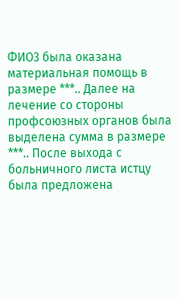ФИО3 была оказана материальная помощь в размере ***.. Далее на лечение со стороны профсоюзных органов была выделена сумма в размере ***.. После выхода с больничного листа истцу была предложена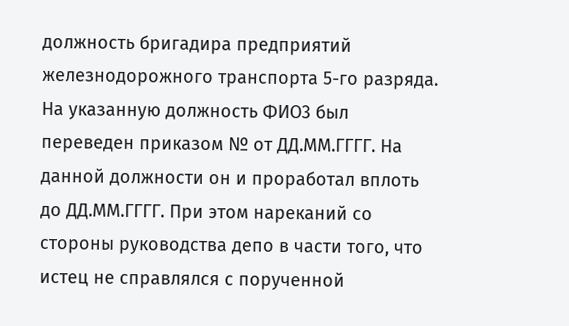должность бригадира предприятий железнодорожного транспорта 5-го разряда. На указанную должность ФИО3 был переведен приказом № от ДД.ММ.ГГГГ. На данной должности он и проработал вплоть до ДД.ММ.ГГГГ. При этом нареканий со стороны руководства депо в части того, что истец не справлялся с порученной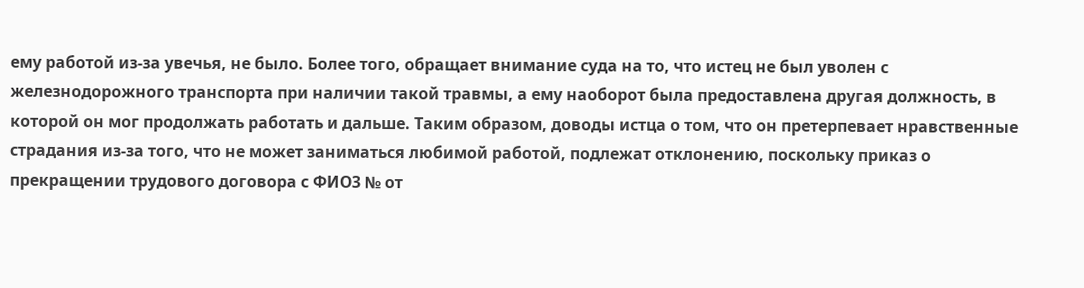ему работой из-за увечья, не было. Более того, обращает внимание суда на то, что истец не был уволен с железнодорожного транспорта при наличии такой травмы, а ему наоборот была предоставлена другая должность, в которой он мог продолжать работать и дальше. Таким образом, доводы истца о том, что он претерпевает нравственные страдания из-за того, что не может заниматься любимой работой, подлежат отклонению, поскольку приказ о прекращении трудового договора с ФИО3 № от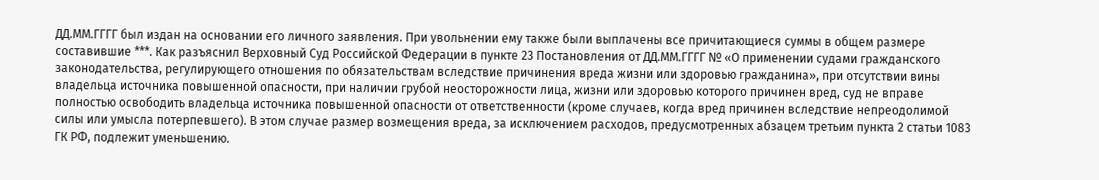ДД.ММ.ГГГГ был издан на основании его личного заявления. При увольнении ему также были выплачены все причитающиеся суммы в общем размере составившие ***. Как разъяснил Верховный Суд Российской Федерации в пункте 23 Постановления от ДД.ММ.ГГГГ № «О применении судами гражданского законодательства, регулирующего отношения по обязательствам вследствие причинения вреда жизни или здоровью гражданина», при отсутствии вины владельца источника повышенной опасности, при наличии грубой неосторожности лица, жизни или здоровью которого причинен вред, суд не вправе полностью освободить владельца источника повышенной опасности от ответственности (кроме случаев, когда вред причинен вследствие непреодолимой силы или умысла потерпевшего). В этом случае размер возмещения вреда, за исключением расходов, предусмотренных абзацем третьим пункта 2 статьи 1083 ГК РФ, подлежит уменьшению.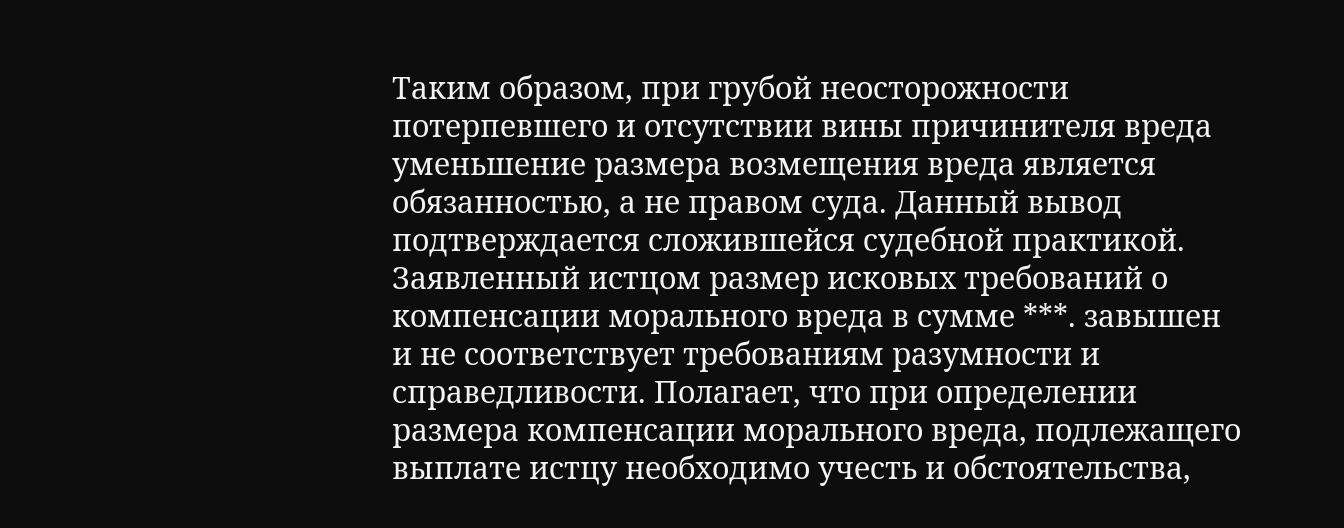Таким образом, при грубой неосторожности потерпевшего и отсутствии вины причинителя вреда уменьшение размера возмещения вреда является обязанностью, а не правом суда. Данный вывод подтверждается сложившейся судебной практикой. Заявленный истцом размер исковых требований о компенсации морального вреда в сумме ***. завышен и не соответствует требованиям разумности и справедливости. Полагает, что при определении размера компенсации морального вреда, подлежащего выплате истцу необходимо учесть и обстоятельства,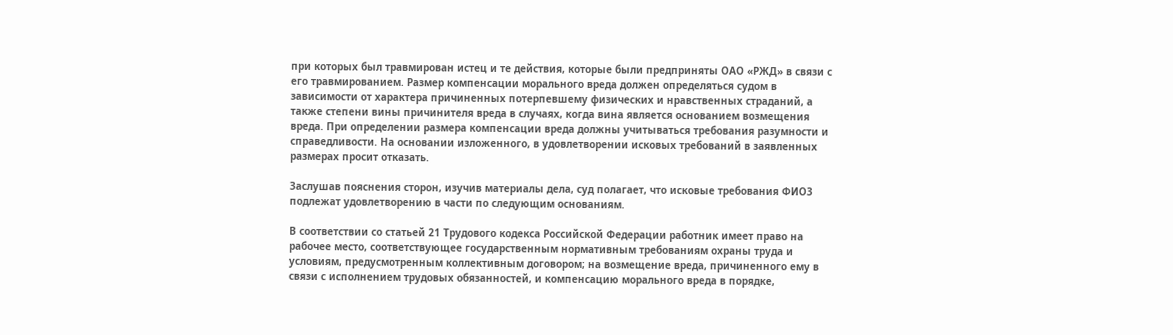при которых был травмирован истец и те действия, которые были предприняты ОАО «РЖД» в связи с его травмированием. Размер компенсации морального вреда должен определяться судом в зависимости от характера причиненных потерпевшему физических и нравственных страданий, а также степени вины причинителя вреда в случаях, когда вина является основанием возмещения вреда. При определении размера компенсации вреда должны учитываться требования разумности и справедливости. На основании изложенного, в удовлетворении исковых требований в заявленных размерах просит отказать.

Заслушав пояснения сторон, изучив материалы дела, суд полагает, что исковые требования ФИО3 подлежат удовлетворению в части по следующим основаниям.

В соответствии со статьей 21 Трудового кодекса Российской Федерации работник имеет право на рабочее место, соответствующее государственным нормативным требованиям охраны труда и условиям, предусмотренным коллективным договором; на возмещение вреда, причиненного ему в связи с исполнением трудовых обязанностей, и компенсацию морального вреда в порядке,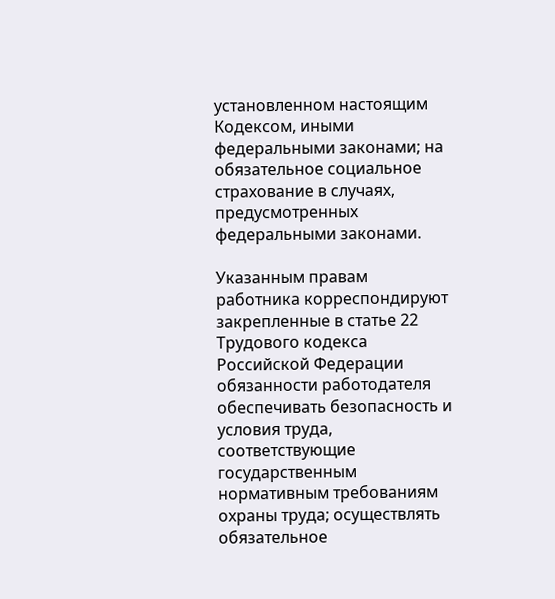установленном настоящим Кодексом, иными федеральными законами; на обязательное социальное страхование в случаях, предусмотренных федеральными законами.

Указанным правам работника корреспондируют закрепленные в статье 22 Трудового кодекса Российской Федерации обязанности работодателя обеспечивать безопасность и условия труда, соответствующие государственным нормативным требованиям охраны труда; осуществлять обязательное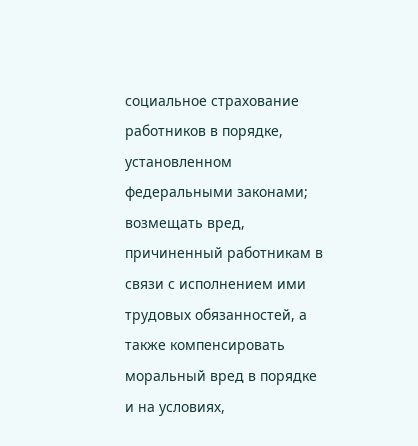социальное страхование работников в порядке, установленном федеральными законами; возмещать вред, причиненный работникам в связи с исполнением ими трудовых обязанностей, а также компенсировать моральный вред в порядке и на условиях,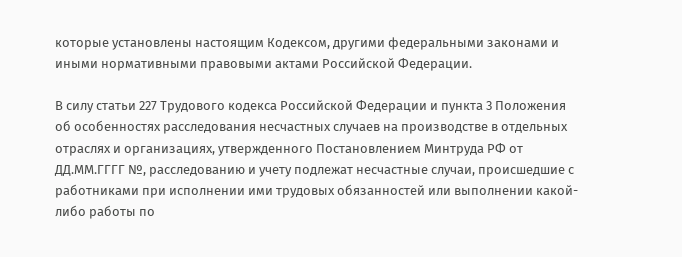которые установлены настоящим Кодексом, другими федеральными законами и иными нормативными правовыми актами Российской Федерации.

В силу статьи 227 Трудового кодекса Российской Федерации и пункта 3 Положения об особенностях расследования несчастных случаев на производстве в отдельных отраслях и организациях, утвержденного Постановлением Минтруда РФ от ДД.ММ.ГГГГ №, расследованию и учету подлежат несчастные случаи, происшедшие с работниками при исполнении ими трудовых обязанностей или выполнении какой-либо работы по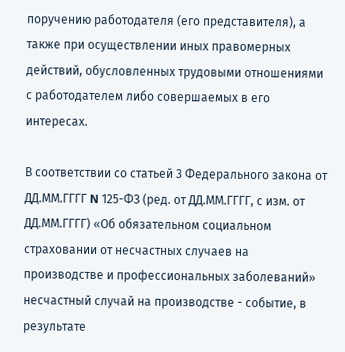поручению работодателя (его представителя), а также при осуществлении иных правомерных действий, обусловленных трудовыми отношениями с работодателем либо совершаемых в его интересах.

В соответствии со статьей 3 Федерального закона от ДД.ММ.ГГГГ N 125-ФЗ (ред. от ДД.ММ.ГГГГ, с изм. от ДД.ММ.ГГГГ) «Об обязательном социальном страховании от несчастных случаев на производстве и профессиональных заболеваний» несчастный случай на производстве - событие, в результате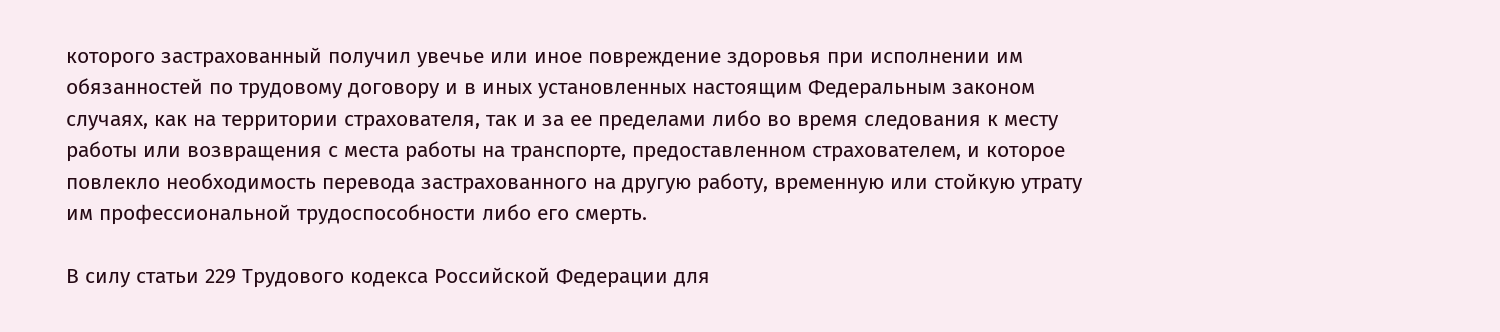которого застрахованный получил увечье или иное повреждение здоровья при исполнении им обязанностей по трудовому договору и в иных установленных настоящим Федеральным законом случаях, как на территории страхователя, так и за ее пределами либо во время следования к месту работы или возвращения с места работы на транспорте, предоставленном страхователем, и которое повлекло необходимость перевода застрахованного на другую работу, временную или стойкую утрату им профессиональной трудоспособности либо его смерть.

В силу статьи 229 Трудового кодекса Российской Федерации для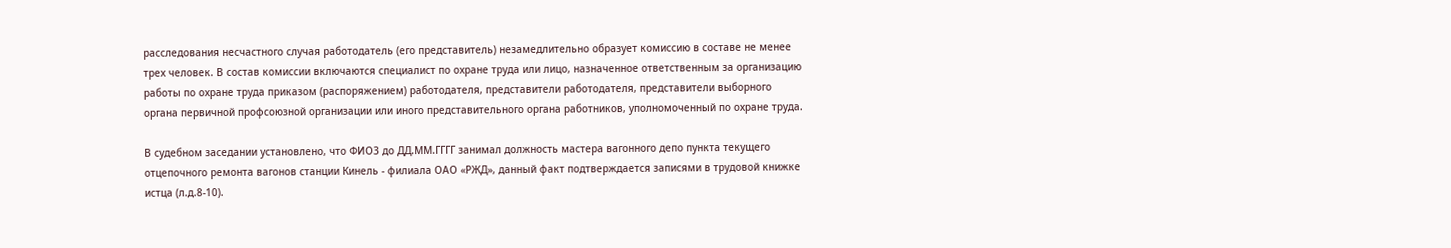расследования несчастного случая работодатель (его представитель) незамедлительно образует комиссию в составе не менее трех человек. В состав комиссии включаются специалист по охране труда или лицо, назначенное ответственным за организацию работы по охране труда приказом (распоряжением) работодателя, представители работодателя, представители выборного органа первичной профсоюзной организации или иного представительного органа работников, уполномоченный по охране труда.

В судебном заседании установлено, что ФИО3 до ДД.ММ.ГГГГ занимал должность мастера вагонного депо пункта текущего отцепочного ремонта вагонов станции Кинель - филиала ОАО «РЖД», данный факт подтверждается записями в трудовой книжке истца (л.д.8-10).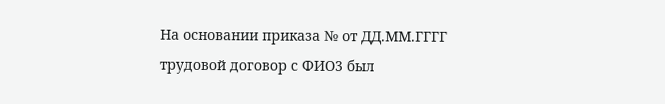На основании приказа № от ДД.ММ.ГГГГ трудовой договор с ФИО3 был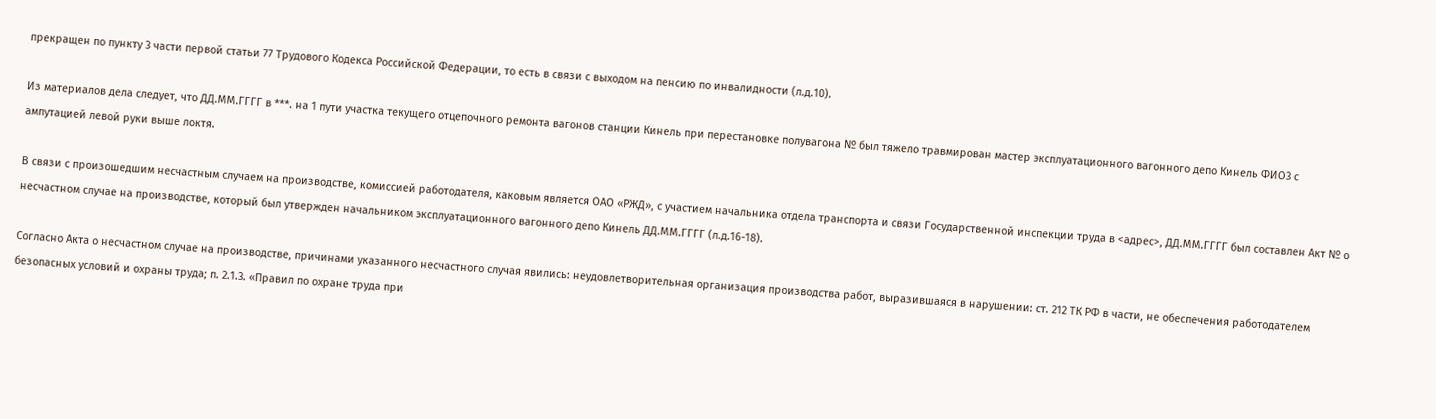прекращен по пункту 3 части первой статьи 77 Трудового Кодекса Российской Федерации, то есть в связи с выходом на пенсию по инвалидности (л.д.10).

Из материалов дела следует, что ДД.ММ.ГГГГ в ***. на 1 пути участка текущего отцепочного ремонта вагонов станции Кинель при перестановке полувагона № был тяжело травмирован мастер эксплуатационного вагонного депо Кинель ФИО3 с ампутацией левой руки выше локтя.

В связи с произошедшим несчастным случаем на производстве, комиссией работодателя, каковым является ОАО «РЖД», с участием начальника отдела транспорта и связи Государственной инспекции труда в <адрес>, ДД.ММ.ГГГГ был составлен Акт № о несчастном случае на производстве, который был утвержден начальником эксплуатационного вагонного депо Кинель ДД.ММ.ГГГГ (л.д.16-18).

Согласно Акта о несчастном случае на производстве, причинами указанного несчастного случая явились: неудовлетворительная организация производства работ, выразившаяся в нарушении: ст. 212 ТК РФ в части, не обеспечения работодателем безопасных условий и охраны труда; п. 2.1.3. «Правил по охране труда при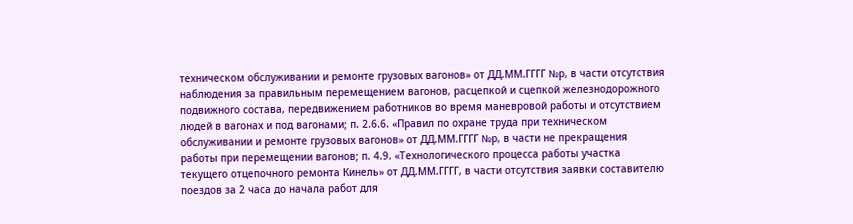техническом обслуживании и ремонте грузовых вагонов» от ДД.ММ.ГГГГ №р, в части отсутствия наблюдения за правильным перемещением вагонов, расцепкой и сцепкой железнодорожного подвижного состава, передвижением работников во время маневровой работы и отсутствием людей в вагонах и под вагонами; п. 2.6.6. «Правил по охране труда при техническом обслуживании и ремонте грузовых вагонов» от ДД.ММ.ГГГГ №р, в части не прекращения работы при перемещении вагонов; п. 4.9. «Технологического процесса работы участка текущего отцепочного ремонта Кинель» от ДД.ММ.ГГГГ, в части отсутствия заявки составителю поездов за 2 часа до начала работ для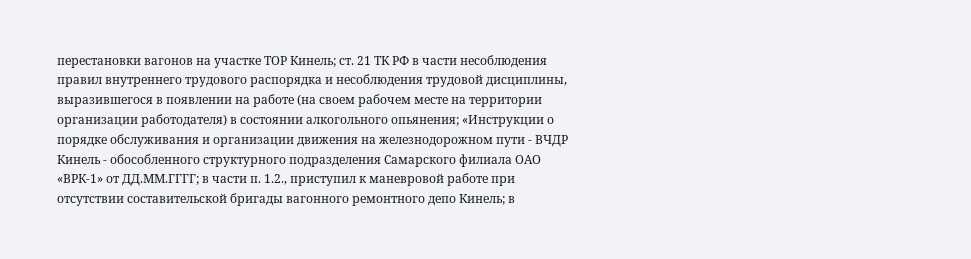перестановки вагонов на участке ТОР Кинель; ст. 21 ТК РФ в части несоблюдения правил внутреннего трудового распорядка и несоблюдения трудовой дисциплины, выразившегося в появлении на работе (на своем рабочем месте на территории организации работодателя) в состоянии алкогольного опьянения; «Инструкции о порядке обслуживания и организации движения на железнодорожном пути - ВЧДР Кинель - обособленного структурного подразделения Самарского филиала ОАО «ВРК-1» от ДД.ММ.ГГГГ; в части п. 1.2., приступил к маневровой работе при отсутствии составительской бригады вагонного ремонтного депо Кинель; в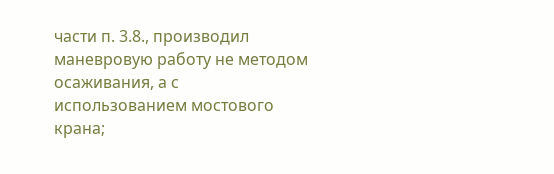части п. 3.8., производил маневровую работу не методом осаживания, а с использованием мостового крана;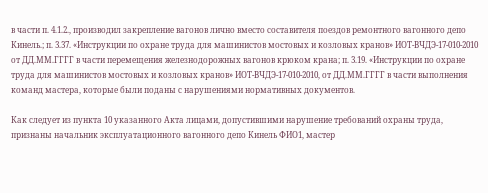в части п. 4.1.2., производил закрепление вагонов лично вместо составителя поездов ремонтного вагонного депо Кинель.; п. 3.37. «Инструкции по охране труда для машинистов мостовых и козловых кранов» ИОТ-ВЧДЭ-17-010-2010 от ДД.ММ.ГГГГ в части перемещения железнодорожных вагонов крюком крана; п. 3.19. «Инструкции по охране труда для машинистов мостовых и козловых кранов» ИОТ-ВЧДЭ-17-010-2010, от ДД.ММ.ГГГГ в части выполнения команд мастера, которые были поданы с нарушениями нормативных документов.

Как следует из пункта 10 указанного Акта лицами, допустившими нарушение требований охраны труда, признаны начальник эксплуатационного вагонного депо Кинель ФИО1, мастер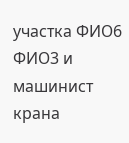участка ФИО6 ФИО3 и машинист крана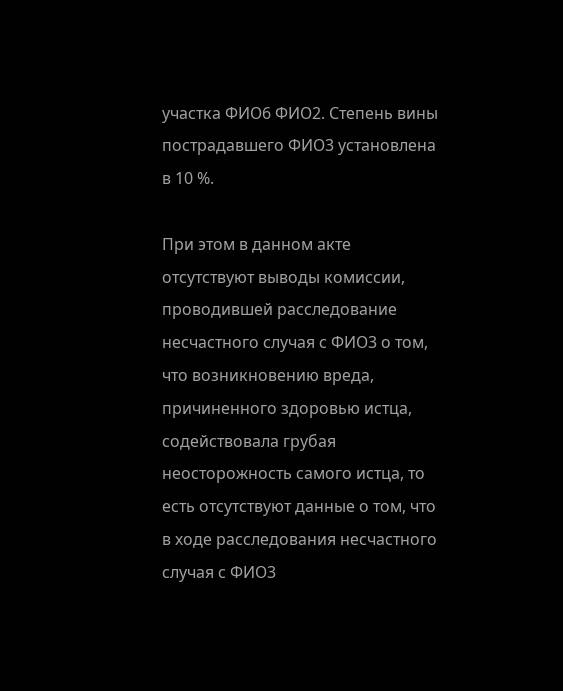участка ФИО6 ФИО2. Степень вины пострадавшего ФИО3 установлена в 10 %.

При этом в данном акте отсутствуют выводы комиссии, проводившей расследование несчастного случая с ФИО3 о том, что возникновению вреда, причиненного здоровью истца, содействовала грубая неосторожность самого истца, то есть отсутствуют данные о том, что в ходе расследования несчастного случая с ФИО3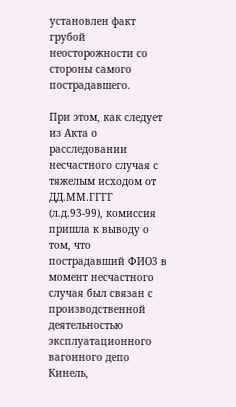установлен факт грубой неосторожности со стороны самого пострадавшего.

При этом, как следует из Акта о расследовании несчастного случая с тяжелым исходом от ДД.ММ.ГГГГ (л.д.93-99), комиссия пришла к выводу о том, что пострадавший ФИО3 в момент несчастного случая был связан с производственной деятельностью эксплуатационного вагонного депо Кинель,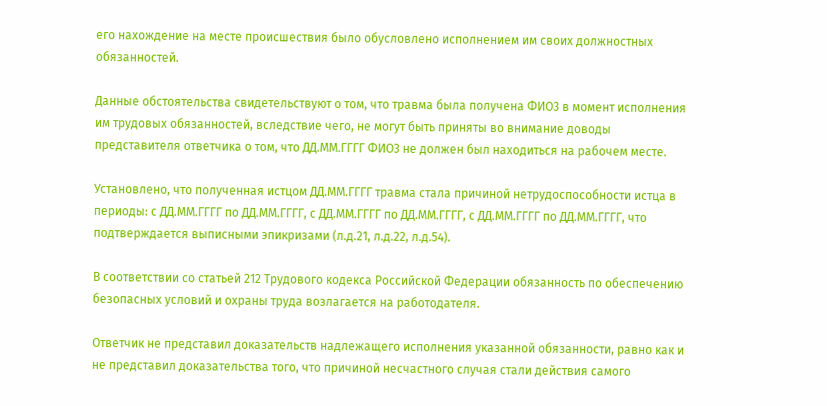его нахождение на месте происшествия было обусловлено исполнением им своих должностных обязанностей.

Данные обстоятельства свидетельствуют о том, что травма была получена ФИО3 в момент исполнения им трудовых обязанностей, вследствие чего, не могут быть приняты во внимание доводы представителя ответчика о том, что ДД.ММ.ГГГГ ФИО3 не должен был находиться на рабочем месте.

Установлено, что полученная истцом ДД.ММ.ГГГГ травма стала причиной нетрудоспособности истца в периоды: с ДД.ММ.ГГГГ по ДД.ММ.ГГГГ, с ДД.ММ.ГГГГ по ДД.ММ.ГГГГ, с ДД.ММ.ГГГГ по ДД.ММ.ГГГГ, что подтверждается выписными эпикризами (л.д.21, л.д.22, л.д.54).

В соответствии со статьей 212 Трудового кодекса Российской Федерации обязанность по обеспечению безопасных условий и охраны труда возлагается на работодателя.

Ответчик не представил доказательств надлежащего исполнения указанной обязанности, равно как и не представил доказательства того, что причиной несчастного случая стали действия самого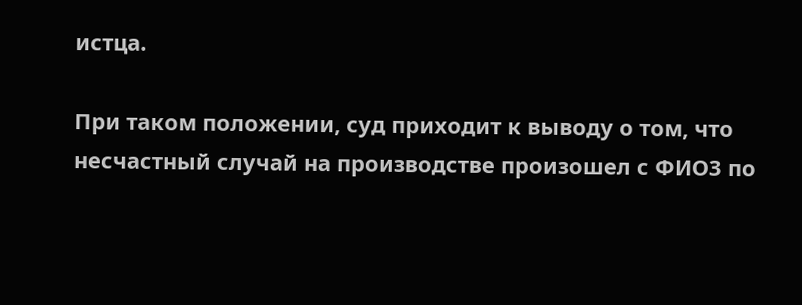истца.

При таком положении, суд приходит к выводу о том, что несчастный случай на производстве произошел с ФИО3 по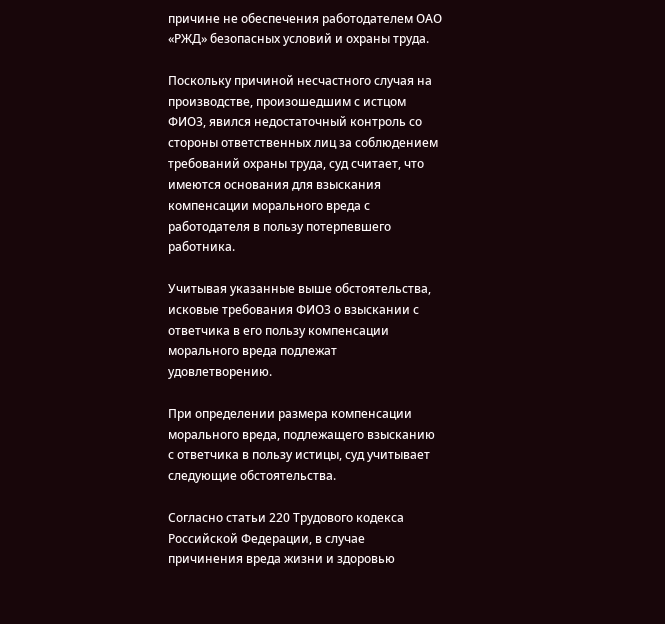причине не обеспечения работодателем ОАО «РЖД» безопасных условий и охраны труда.

Поскольку причиной несчастного случая на производстве, произошедшим с истцом ФИО3, явился недостаточный контроль со стороны ответственных лиц за соблюдением требований охраны труда, суд считает, что имеются основания для взыскания компенсации морального вреда с работодателя в пользу потерпевшего работника.

Учитывая указанные выше обстоятельства, исковые требования ФИО3 о взыскании с ответчика в его пользу компенсации морального вреда подлежат удовлетворению.

При определении размера компенсации морального вреда, подлежащего взысканию с ответчика в пользу истицы, суд учитывает следующие обстоятельства.

Согласно статьи 220 Трудового кодекса Российской Федерации, в случае причинения вреда жизни и здоровью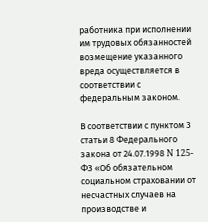работника при исполнении им трудовых обязанностей возмещение указанного вреда осуществляется в соответствии с федеральным законом.

В соответствии с пунктом 3 статьи 8 Федерального закона от 24.07.1998 N 125-ФЗ «Об обязательном социальном страховании от несчастных случаев на производстве и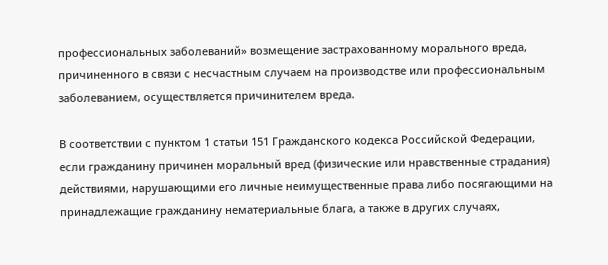профессиональных заболеваний» возмещение застрахованному морального вреда, причиненного в связи с несчастным случаем на производстве или профессиональным заболеванием, осуществляется причинителем вреда.

В соответствии с пунктом 1 статьи 151 Гражданского кодекса Российской Федерации, если гражданину причинен моральный вред (физические или нравственные страдания) действиями, нарушающими его личные неимущественные права либо посягающими на принадлежащие гражданину нематериальные блага, а также в других случаях,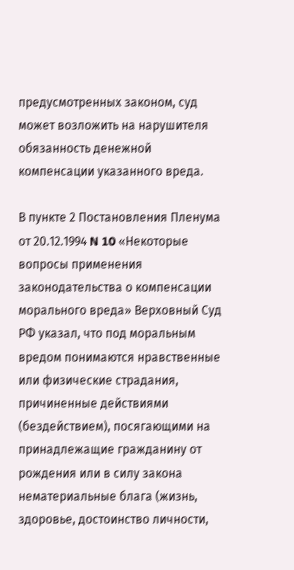предусмотренных законом, суд может возложить на нарушителя обязанность денежной компенсации указанного вреда.

В пункте 2 Постановления Пленума от 20.12.1994 N 10 «Некоторые вопросы применения законодательства о компенсации морального вреда» Верховный Суд РФ указал, что под моральным вредом понимаются нравственные или физические страдания, причиненные действиями (бездействием), посягающими на принадлежащие гражданину от рождения или в силу закона нематериальные блага (жизнь, здоровье, достоинство личности,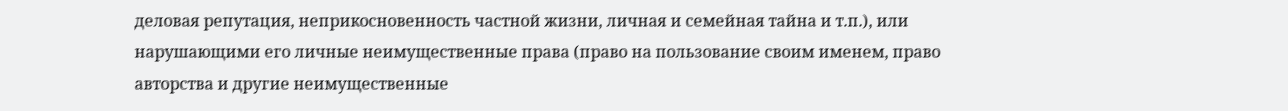деловая репутация, неприкосновенность частной жизни, личная и семейная тайна и т.п.), или нарушающими его личные неимущественные права (право на пользование своим именем, право авторства и другие неимущественные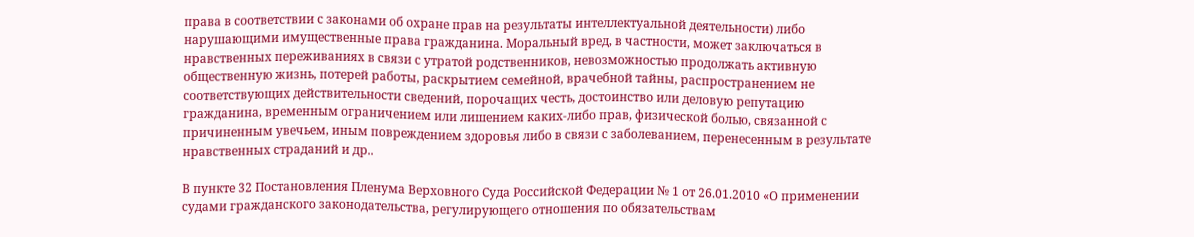права в соответствии с законами об охране прав на результаты интеллектуальной деятельности) либо нарушающими имущественные права гражданина. Моральный вред, в частности, может заключаться в нравственных переживаниях в связи с утратой родственников, невозможностью продолжать активную общественную жизнь, потерей работы, раскрытием семейной, врачебной тайны, распространением не соответствующих действительности сведений, порочащих честь, достоинство или деловую репутацию гражданина, временным ограничением или лишением каких-либо прав, физической болью, связанной с причиненным увечьем, иным повреждением здоровья либо в связи с заболеванием, перенесенным в результате нравственных страданий и др..

В пункте 32 Постановления Пленума Верховного Суда Российской Федерации № 1 от 26.01.2010 «О применении судами гражданского законодательства, регулирующего отношения по обязательствам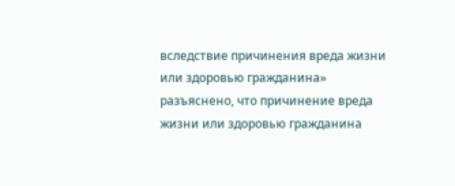вследствие причинения вреда жизни или здоровью гражданина» разъяснено, что причинение вреда жизни или здоровью гражданина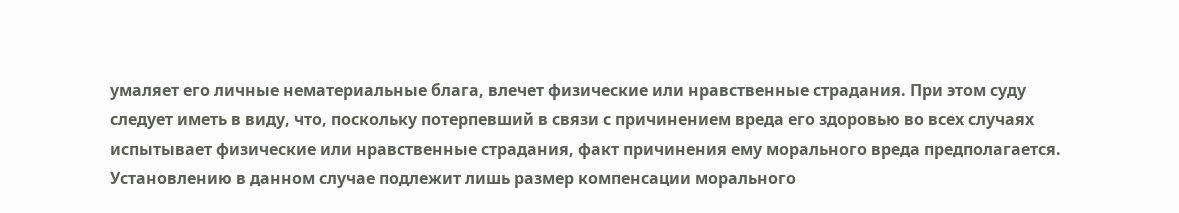умаляет его личные нематериальные блага, влечет физические или нравственные страдания. При этом суду следует иметь в виду, что, поскольку потерпевший в связи с причинением вреда его здоровью во всех случаях испытывает физические или нравственные страдания, факт причинения ему морального вреда предполагается. Установлению в данном случае подлежит лишь размер компенсации морального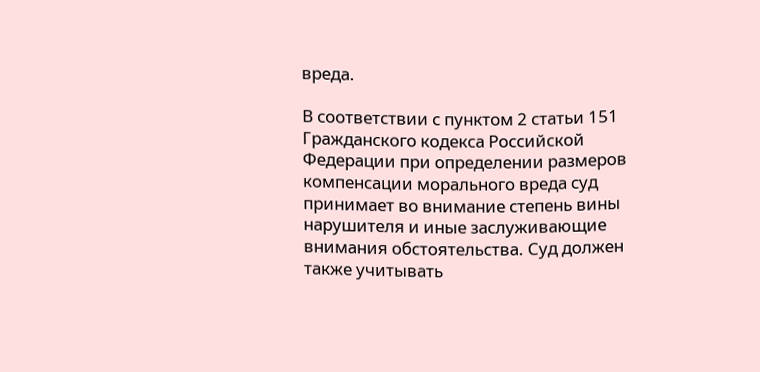вреда.

В соответствии с пунктом 2 статьи 151 Гражданского кодекса Российской Федерации при определении размеров компенсации морального вреда суд принимает во внимание степень вины нарушителя и иные заслуживающие внимания обстоятельства. Суд должен также учитывать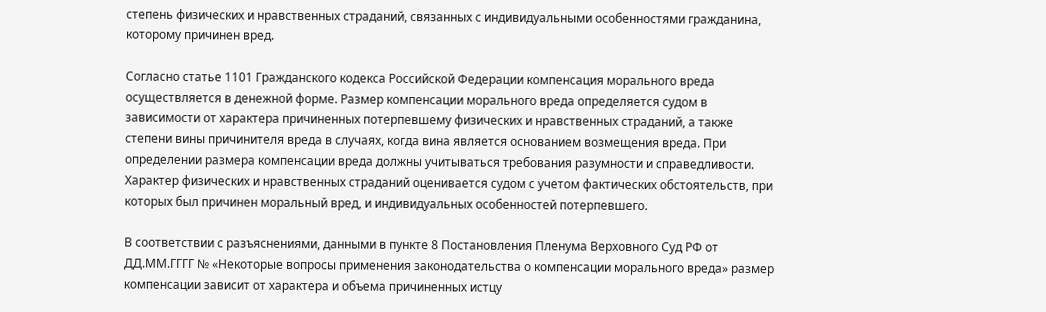степень физических и нравственных страданий, связанных с индивидуальными особенностями гражданина, которому причинен вред.

Согласно статье 1101 Гражданского кодекса Российской Федерации компенсация морального вреда осуществляется в денежной форме. Размер компенсации морального вреда определяется судом в зависимости от характера причиненных потерпевшему физических и нравственных страданий, а также степени вины причинителя вреда в случаях, когда вина является основанием возмещения вреда. При определении размера компенсации вреда должны учитываться требования разумности и справедливости. Характер физических и нравственных страданий оценивается судом с учетом фактических обстоятельств, при которых был причинен моральный вред, и индивидуальных особенностей потерпевшего.

В соответствии с разъяснениями, данными в пункте 8 Постановления Пленума Верховного Суд РФ от ДД.ММ.ГГГГ № «Некоторые вопросы применения законодательства о компенсации морального вреда» размер компенсации зависит от характера и объема причиненных истцу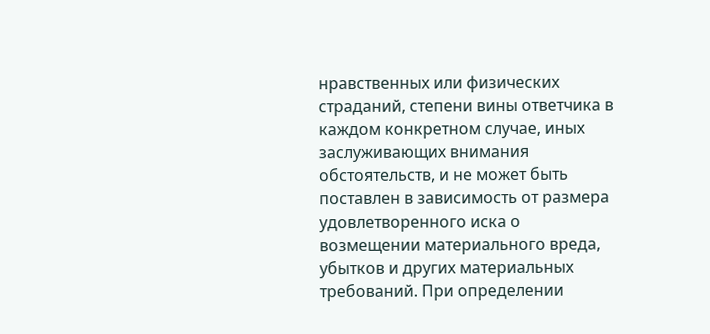нравственных или физических страданий, степени вины ответчика в каждом конкретном случае, иных заслуживающих внимания обстоятельств, и не может быть поставлен в зависимость от размера удовлетворенного иска о возмещении материального вреда, убытков и других материальных требований. При определении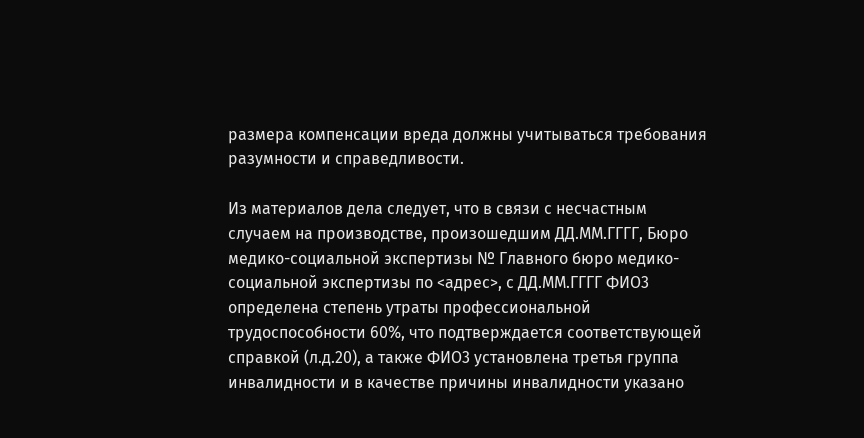размера компенсации вреда должны учитываться требования разумности и справедливости.

Из материалов дела следует, что в связи с несчастным случаем на производстве, произошедшим ДД.ММ.ГГГГ, Бюро медико-социальной экспертизы № Главного бюро медико-социальной экспертизы по <адрес>, с ДД.ММ.ГГГГ ФИО3 определена степень утраты профессиональной трудоспособности 60%, что подтверждается соответствующей справкой (л.д.20), а также ФИО3 установлена третья группа инвалидности и в качестве причины инвалидности указано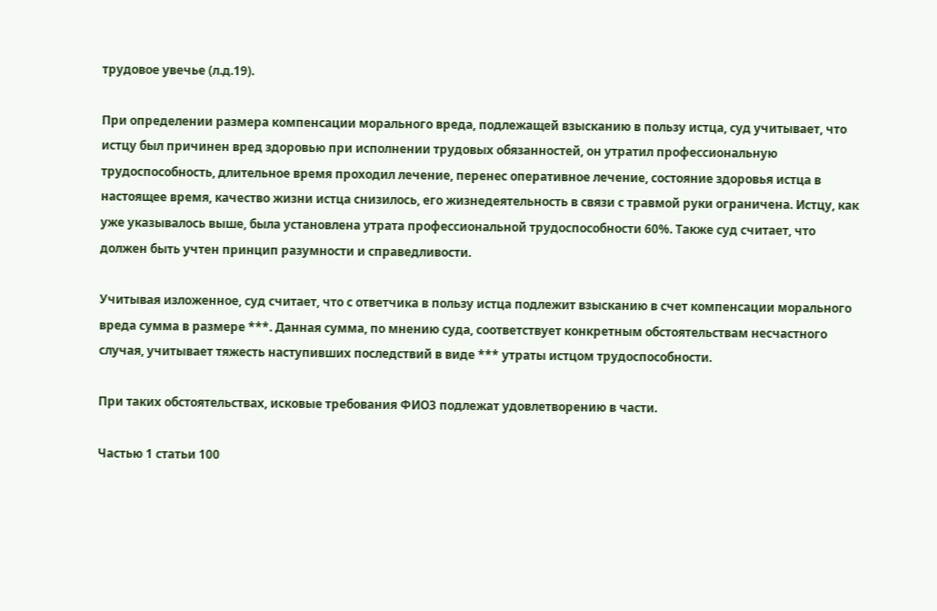трудовое увечье (л.д.19).

При определении размера компенсации морального вреда, подлежащей взысканию в пользу истца, суд учитывает, что истцу был причинен вред здоровью при исполнении трудовых обязанностей, он утратил профессиональную трудоспособность, длительное время проходил лечение, перенес оперативное лечение, состояние здоровья истца в настоящее время, качество жизни истца снизилось, его жизнедеятельность в связи с травмой руки ограничена. Истцу, как уже указывалось выше, была установлена утрата профессиональной трудоспособности 60%. Также суд считает, что должен быть учтен принцип разумности и справедливости.

Учитывая изложенное, суд считает, что с ответчика в пользу истца подлежит взысканию в счет компенсации морального вреда сумма в размере ***. Данная сумма, по мнению суда, соответствует конкретным обстоятельствам несчастного случая, учитывает тяжесть наступивших последствий в виде *** утраты истцом трудоспособности.

При таких обстоятельствах, исковые требования ФИО3 подлежат удовлетворению в части.

Частью 1 статьи 100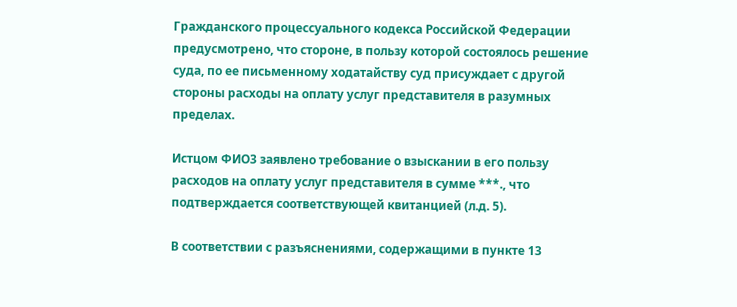Гражданского процессуального кодекса Российской Федерации предусмотрено, что стороне, в пользу которой состоялось решение суда, по ее письменному ходатайству суд присуждает с другой стороны расходы на оплату услуг представителя в разумных пределах.

Истцом ФИО3 заявлено требование о взыскании в его пользу расходов на оплату услуг представителя в сумме ***., что подтверждается соответствующей квитанцией (л.д. 5).

В соответствии с разъяснениями, содержащими в пункте 13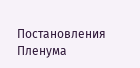Постановления Пленума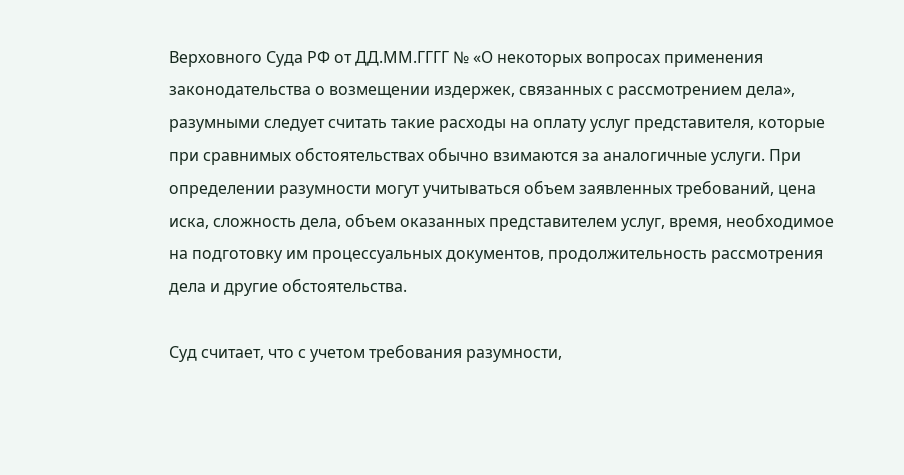Верховного Суда РФ от ДД.ММ.ГГГГ № «О некоторых вопросах применения законодательства о возмещении издержек, связанных с рассмотрением дела», разумными следует считать такие расходы на оплату услуг представителя, которые при сравнимых обстоятельствах обычно взимаются за аналогичные услуги. При определении разумности могут учитываться объем заявленных требований, цена иска, сложность дела, объем оказанных представителем услуг, время, необходимое на подготовку им процессуальных документов, продолжительность рассмотрения дела и другие обстоятельства.

Суд считает, что с учетом требования разумности,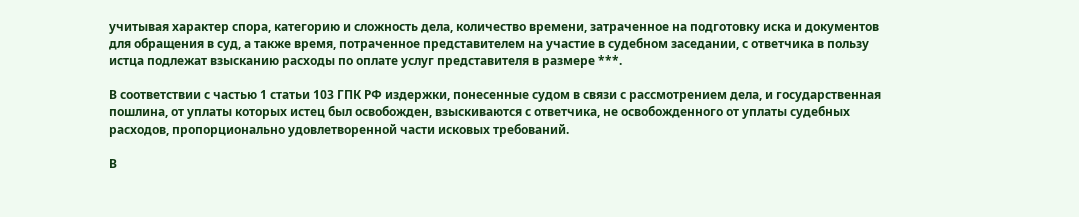учитывая характер спора, категорию и сложность дела, количество времени, затраченное на подготовку иска и документов для обращения в суд, а также время, потраченное представителем на участие в судебном заседании, с ответчика в пользу истца подлежат взысканию расходы по оплате услуг представителя в размере ***.

В соответствии с частью 1 статьи 103 ГПК РФ издержки, понесенные судом в связи с рассмотрением дела, и государственная пошлина, от уплаты которых истец был освобожден, взыскиваются с ответчика, не освобожденного от уплаты судебных расходов, пропорционально удовлетворенной части исковых требований.

В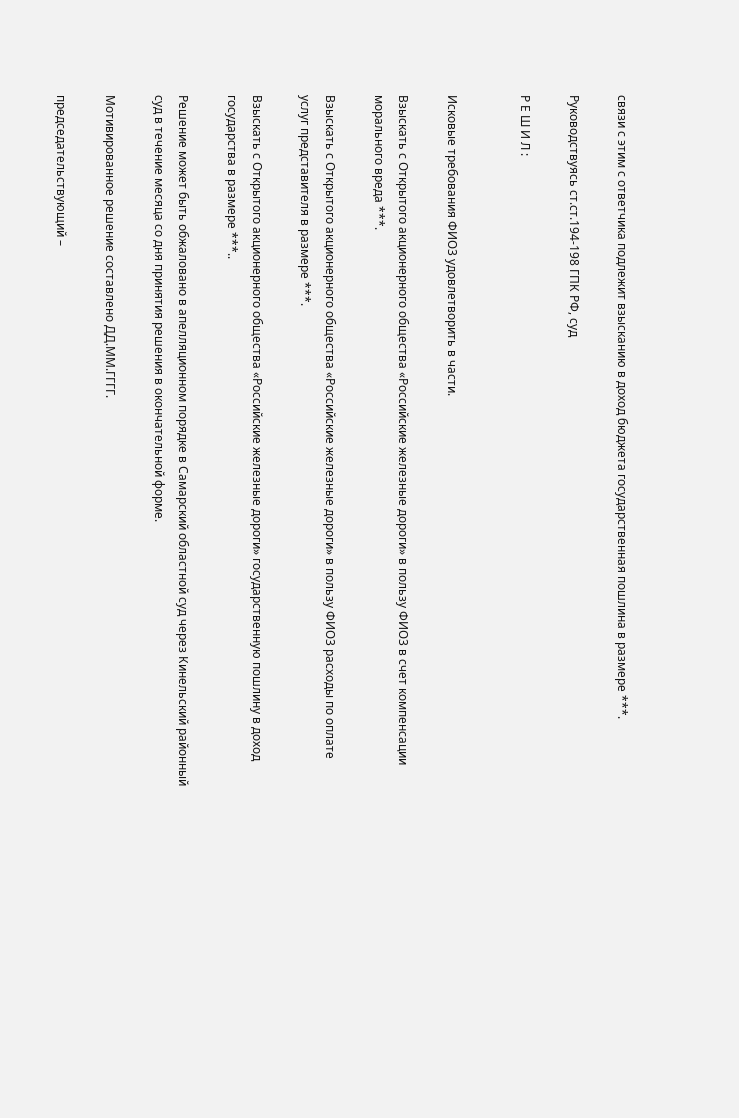связи с этим с ответчика подлежит взысканию в доход бюджета государственная пошлина в размере ***.

Руководствуясь ст.ст.194-198 ГПК РФ, суд

Р Е Ш И Л :


Исковые требования ФИО3 удовлетворить в части.

Взыскать с Открытого акционерного общества «Российские железные дороги» в пользу ФИО3 в счет компенсации морального вреда ***.

Взыскать с Открытого акционерного общества «Российские железные дороги» в пользу ФИО3 расходы по оплате услуг представителя в размере ***.

Взыскать с Открытого акционерного общества «Российские железные дороги» государственную пошлину в доход государства в размере ***..

Решение может быть обжаловано в апелляционном порядке в Самарский областной суд через Кинельский районный суд в течение месяца со дня принятия решения в окончательной форме.

Мотивированное решение составлено ДД.ММ.ГГГГ.

председательствующий –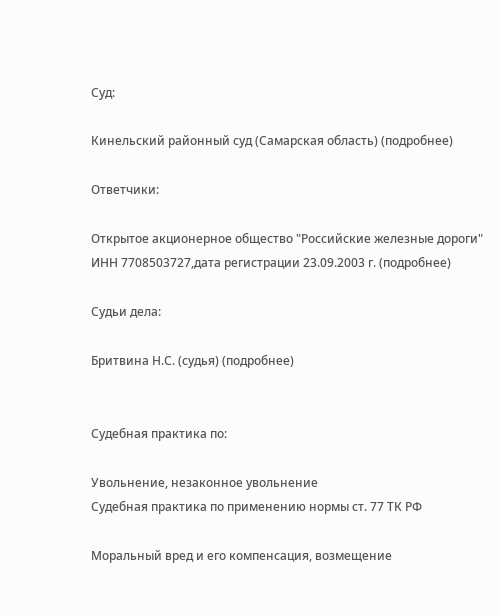Суд:

Кинельский районный суд (Самарская область) (подробнее)

Ответчики:

Открытое акционерное общество "Российские железные дороги" ИНН 7708503727,дата регистрации 23.09.2003 г. (подробнее)

Судьи дела:

Бритвина Н.С. (судья) (подробнее)


Судебная практика по:

Увольнение, незаконное увольнение
Судебная практика по применению нормы ст. 77 ТК РФ

Моральный вред и его компенсация, возмещение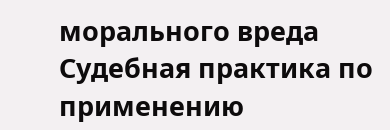морального вреда
Судебная практика по применению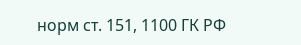норм ст. 151, 1100 ГК РФ